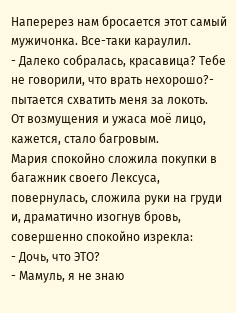Наперерез нам бросается этот самый мужичонка. Все-таки караулил.
- Далеко собралась, красавица? Тебе не говорили, что врать нехорошо?- пытается схватить меня за локоть.
От возмущения и ужаса моё лицо, кажется, стало багровым.
Мария спокойно сложила покупки в багажник своего Лексуса, повернулась, сложила руки на груди и, драматично изогнув бровь, совершенно спокойно изрекла:
- Дочь, что ЭТО?
- Мамуль, я не знаю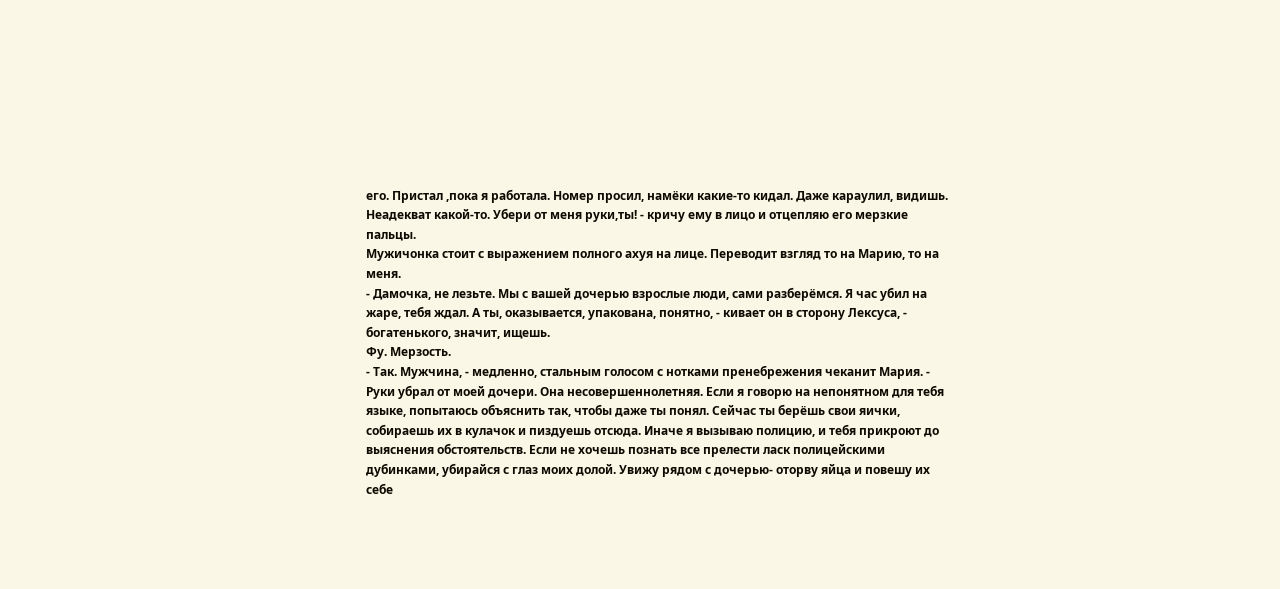его. Пристал ,пока я работала. Номер просил, намёки какие-то кидал. Даже караулил, видишь. Неадекват какой-то. Убери от меня руки,ты! - кричу ему в лицо и отцепляю его мерзкие пальцы.
Мужичонка стоит с выражением полного ахуя на лице. Переводит взгляд то на Марию, то на меня.
- Дамочка, не лезьте. Мы с вашей дочерью взрослые люди, сами разберёмся. Я час убил на жаре, тебя ждал. А ты, оказывается, упакована, понятно, - кивает он в сторону Лексуса, - богатенького, значит, ищешь.
Фу. Мерзость.
- Так. Мужчина, - медленно, стальным голосом с нотками пренебрежения чеканит Мария. - Руки убрал от моей дочери. Она несовершеннолетняя. Если я говорю на непонятном для тебя языке, попытаюсь объяснить так, чтобы даже ты понял. Сейчас ты берёшь свои яички, собираешь их в кулачок и пиздуешь отсюда. Иначе я вызываю полицию, и тебя прикроют до выяснения обстоятельств. Если не хочешь познать все прелести ласк полицейскими дубинками, убирайся с глаз моих долой. Увижу рядом с дочерью- оторву яйца и повешу их себе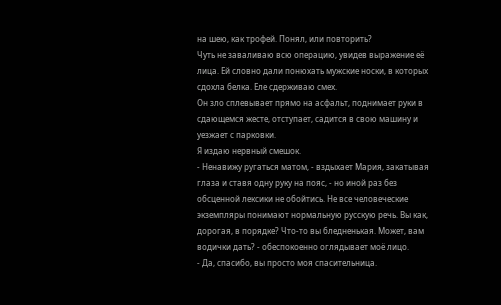на шею, как трофей. Понял, или повторить?
Чуть не заваливаю всю операцию, увидев выражение её лица. Ей словно дали понюхать мужские носки, в которых сдохла белка. Еле сдерживаю смех.
Он зло сплевывает прямо на асфальт, поднимает руки в сдающемся жесте, отступает, садится в свою машину и уезжает с парковки.
Я издаю нервный смешок.
- Ненавижу ругаться матом, - вздыхает Мария, закатывая глаза и ставя одну руку на пояс, - но иной раз без обсценной лексики не обойтись. Не все человеческие экземпляры понимают нормальную русскую речь. Вы как, дорогая, в порядке? Что-то вы бледненькая. Может, вам водички дать? - обеспокоенно оглядывает моё лицо.
- Да, спасибо, вы просто моя спасительница.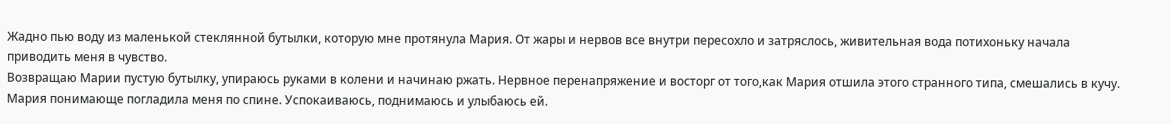Жадно пью воду из маленькой стеклянной бутылки, которую мне протянула Мария. От жары и нервов все внутри пересохло и затряслось, живительная вода потихоньку начала приводить меня в чувство.
Возвращаю Марии пустую бутылку, упираюсь руками в колени и начинаю ржать. Нервное перенапряжение и восторг от того,как Мария отшила этого странного типа, смешались в кучу.
Мария понимающе погладила меня по спине. Успокаиваюсь, поднимаюсь и улыбаюсь ей.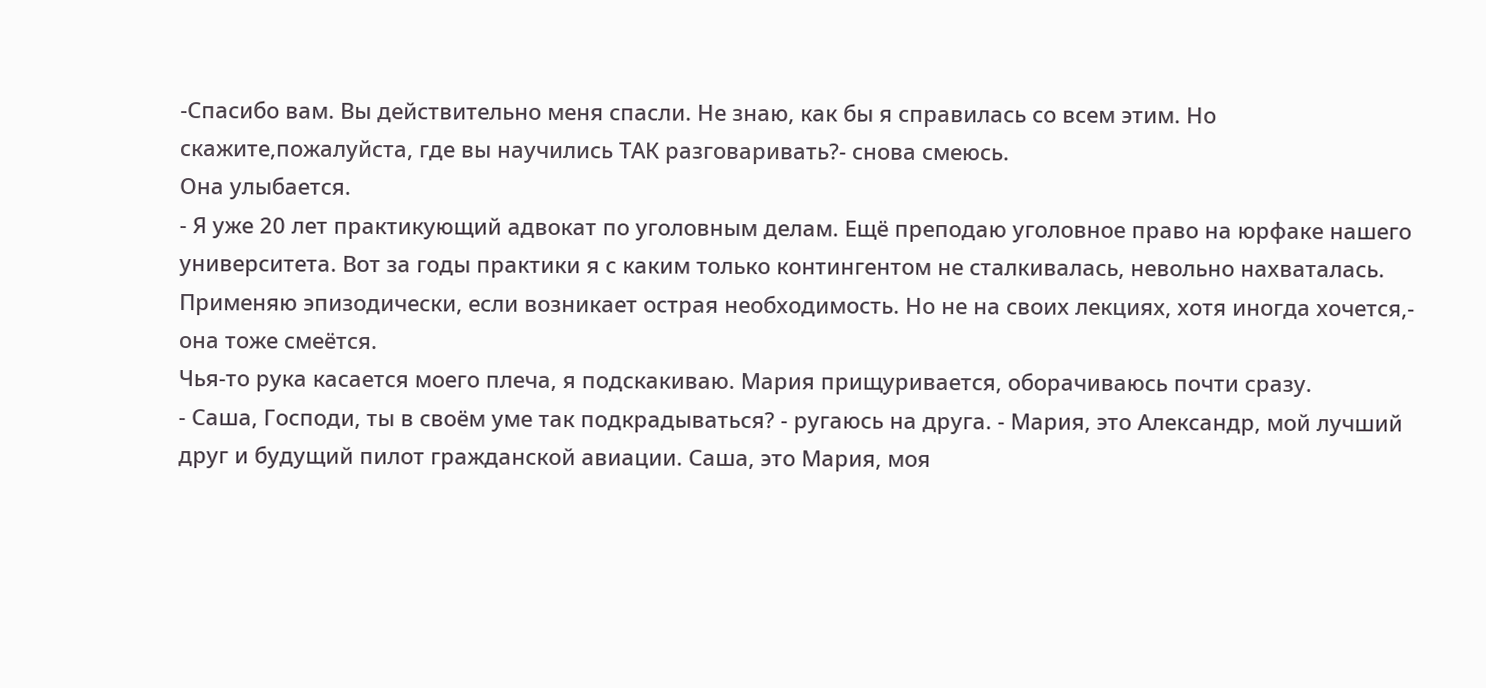-Спасибо вам. Вы действительно меня спасли. Не знаю, как бы я справилась со всем этим. Но скажите,пожалуйста, где вы научились ТАК разговаривать?- снова смеюсь.
Она улыбается.
- Я уже 20 лет практикующий адвокат по уголовным делам. Ещё преподаю уголовное право на юрфаке нашего университета. Вот за годы практики я с каким только контингентом не сталкивалась, невольно нахваталась. Применяю эпизодически, если возникает острая необходимость. Но не на своих лекциях, хотя иногда хочется,- она тоже смеётся.
Чья-то рука касается моего плеча, я подскакиваю. Мария прищуривается, оборачиваюсь почти сразу.
- Саша, Господи, ты в своём уме так подкрадываться? - ругаюсь на друга. - Мария, это Александр, мой лучший друг и будущий пилот гражданской авиации. Саша, это Мария, моя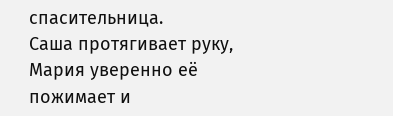спасительница.
Саша протягивает руку, Мария уверенно её пожимает и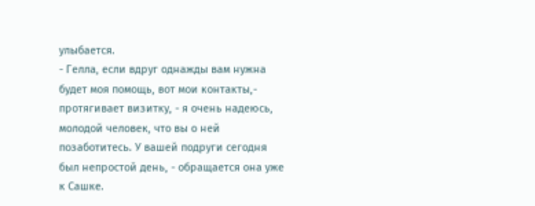улыбается.
- Гелла, если вдруг однажды вам нужна будет моя помощь, вот мои контакты,- протягивает визитку, - я очень надеюсь, молодой человек, что вы о ней позаботитесь. У вашей подруги сегодня был непростой день, - обращается она уже к Сашке.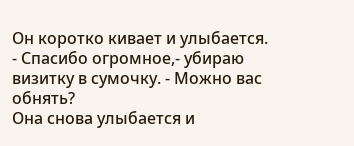Он коротко кивает и улыбается.
- Спасибо огромное,- убираю визитку в сумочку. - Можно вас обнять?
Она снова улыбается и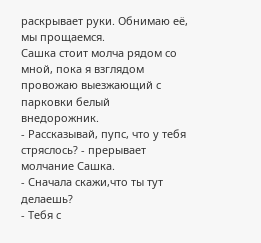раскрывает руки. Обнимаю её, мы прощаемся.
Сашка стоит молча рядом со мной, пока я взглядом провожаю выезжающий с парковки белый внедорожник.
- Рассказывай, пупс, что у тебя стряслось? - прерывает молчание Сашка.
- Сначала скажи,что ты тут делаешь?
- Тебя с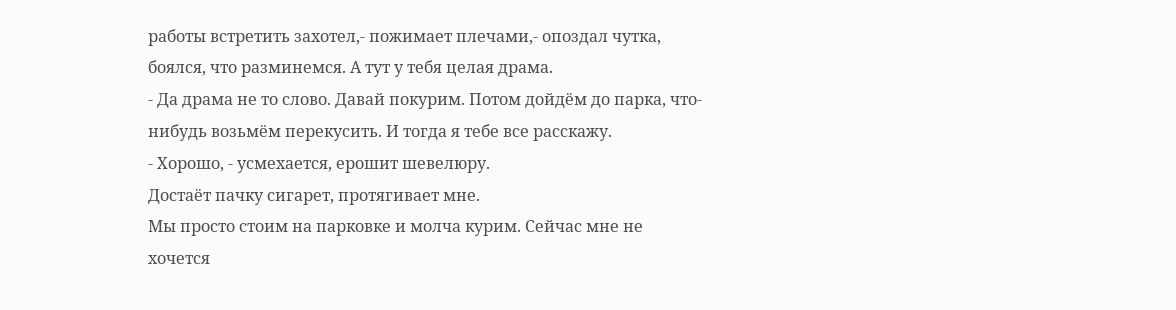работы встретить захотел,- пожимает плечами,- опоздал чутка, боялся, что разминемся. А тут у тебя целая драма.
- Да драма не то слово. Давай покурим. Потом дойдём до парка, что-нибудь возьмём перекусить. И тогда я тебе все расскажу.
- Хорошо, - усмехается, ерошит шевелюру.
Достаёт пачку сигарет, протягивает мне.
Мы просто стоим на парковке и молча курим. Сейчас мне не хочется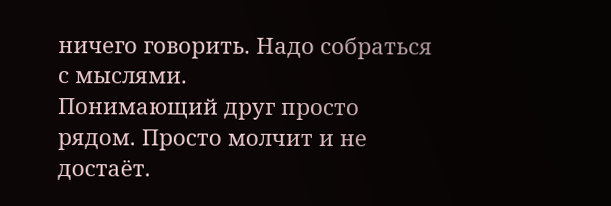ничего говорить. Надо собраться с мыслями.
Понимающий друг просто рядом. Просто молчит и не достаёт.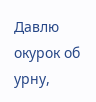Давлю окурок об урну,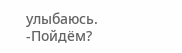улыбаюсь.
-Пойдём?